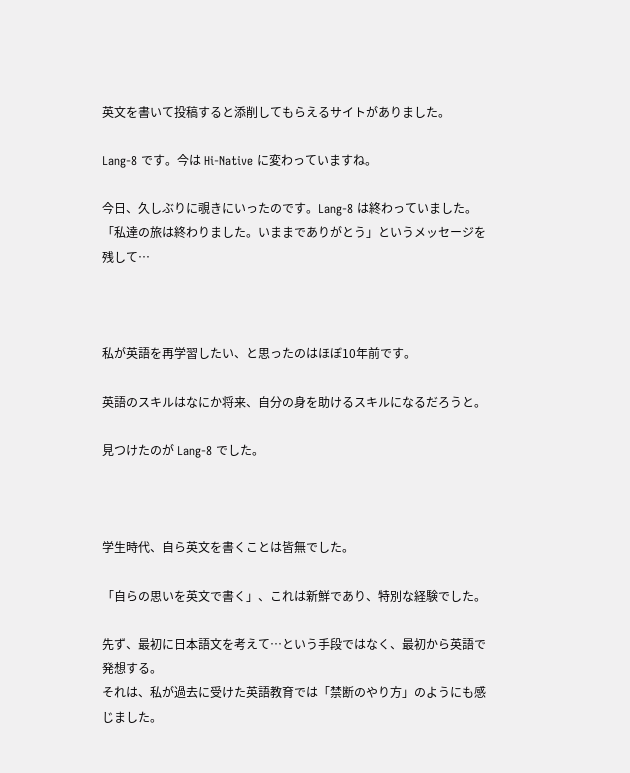英文を書いて投稿すると添削してもらえるサイトがありました。

Lang-8 です。今は Hi-Native に変わっていますね。

今日、久しぶりに覗きにいったのです。Lang-8 は終わっていました。
「私達の旅は終わりました。いままでありがとう」というメッセージを残して…



私が英語を再学習したい、と思ったのはほぼ10年前です。

英語のスキルはなにか将来、自分の身を助けるスキルになるだろうと。

見つけたのが Lang-8 でした。



学生時代、自ら英文を書くことは皆無でした。

「自らの思いを英文で書く」、これは新鮮であり、特別な経験でした。

先ず、最初に日本語文を考えて…という手段ではなく、最初から英語で発想する。
それは、私が過去に受けた英語教育では「禁断のやり方」のようにも感じました。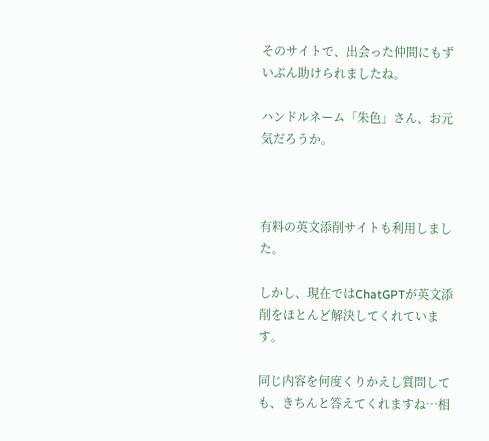そのサイトで、出会った仲間にもずいぶん助けられましたね。

ハンドルネーム「朱色」さん、お元気だろうか。



有料の英文添削サイトも利用しました。

しかし、現在ではChatGPTが英文添削をほとんど解決してくれています。

同じ内容を何度くりかえし質問しても、きちんと答えてくれますね…相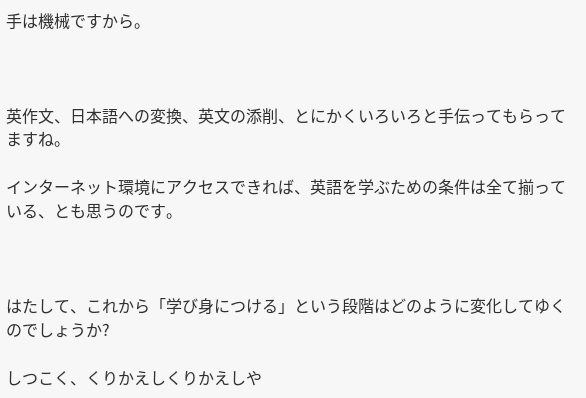手は機械ですから。



英作文、日本語への変換、英文の添削、とにかくいろいろと手伝ってもらってますね。

インターネット環境にアクセスできれば、英語を学ぶための条件は全て揃っている、とも思うのです。



はたして、これから「学び身につける」という段階はどのように変化してゆくのでしょうか?

しつこく、くりかえしくりかえしや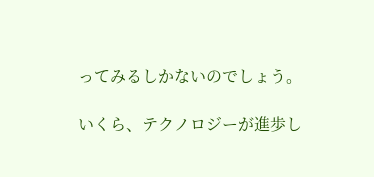ってみるしかないのでしょう。

いくら、テクノロジーが進歩し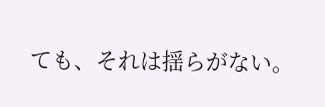ても、それは揺らがない。